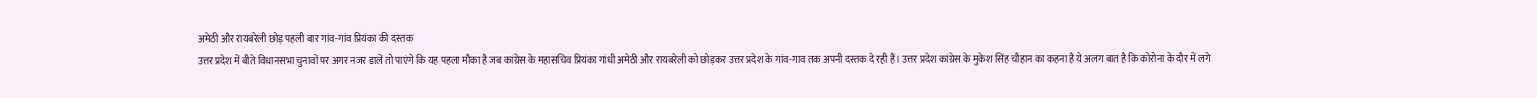अमेठी और रायबरेली छोड़ पहली बार गांव-गांव प्रियंका की दस्तक
उत्तर प्रदेश में बीते विधानसभा चुनावों पर अगर नजर डालें तो पाएंगे कि यह पहला मौका है जब कांग्रेस के महासचिव प्रियंका गांधी अमेठी और रायबरेली को छोड़कर उत्तर प्रदेश के गांव-गाव तक अपनी दस्तक दे रही हैं। उत्तर प्रदेश कांग्रेस के मुकेश सिंह चौहान का कहना है ये अलग बात है कि कोरोना के दौर में लगे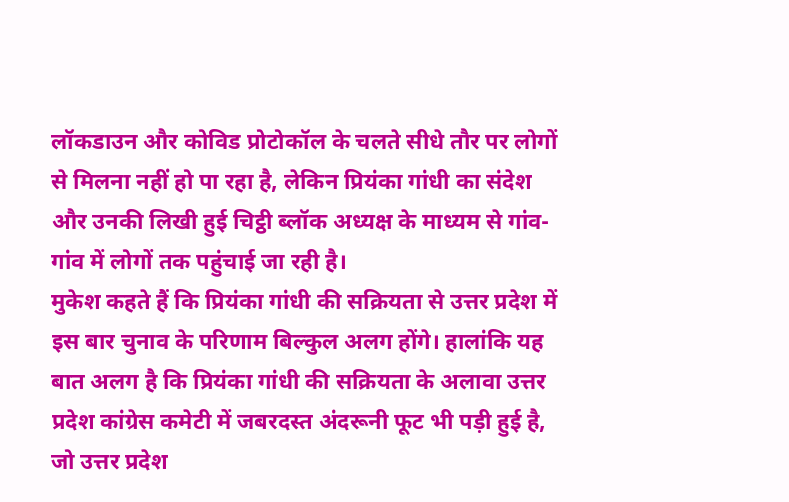लॉकडाउन और कोविड प्रोटोकॉल के चलते सीधे तौर पर लोगों से मिलना नहीं हो पा रहा है, लेकिन प्रियंका गांधी का संदेश और उनकी लिखी हुई चिट्ठी ब्लॉक अध्यक्ष के माध्यम से गांव-गांव में लोगों तक पहुंचाई जा रही है।
मुकेश कहते हैं कि प्रियंका गांधी की सक्रियता से उत्तर प्रदेश में इस बार चुनाव के परिणाम बिल्कुल अलग होंगे। हालांकि यह बात अलग है कि प्रियंका गांधी की सक्रियता के अलावा उत्तर प्रदेश कांग्रेस कमेटी में जबरदस्त अंदरूनी फूट भी पड़ी हुई है, जो उत्तर प्रदेश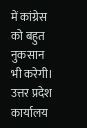में कांग्रेस को बहुत नुकसान भी करेगी। उत्तर प्रदेश कार्यालय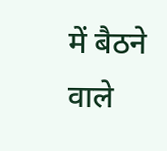में बैठने वाले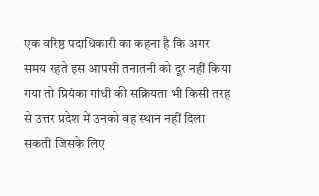एक वरिष्ठ पदाधिकारी का कहना है कि अगर समय रहते इस आपसी तनातनी को दूर नहीं किया गया तो प्रियंका गांधी की सक्रियता भी किसी तरह से उत्तर प्रदेश में उनको वह स्थान नहीं दिला सकती जिसके लिए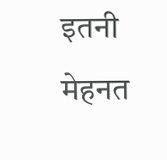इतनी मेहनत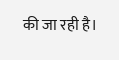की जा रही है।